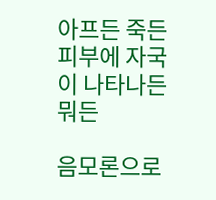아프든 죽든 피부에 자국이 나타나든 뭐든

음모론으로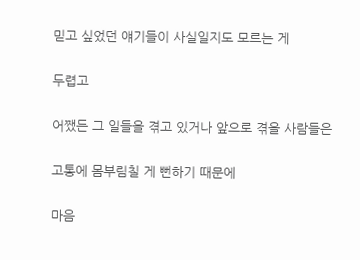믿고 싶었던 얘기들이 사실일지도 모르는 게

두렵고

어쨌든 그 일들을 겪고 있거나 앞으로 겪을 사람들은

고통에 몸부림칠 게 뻔하기 때문에

마음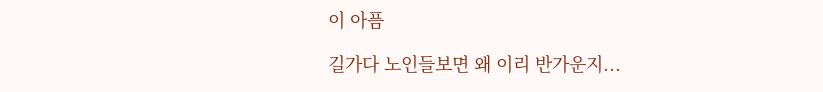이 아픔

길가다 노인들보면 왜 이리 반가운지...